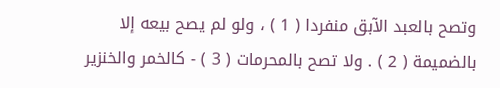وتصح بالعبد الآبق منفردا ( 1 ) ، ولو لم يصح بيعه إلا
بالضميمة ( 2 ) . ولا تصح بالمحرمات ( 3 ) - كالخمر والخنزير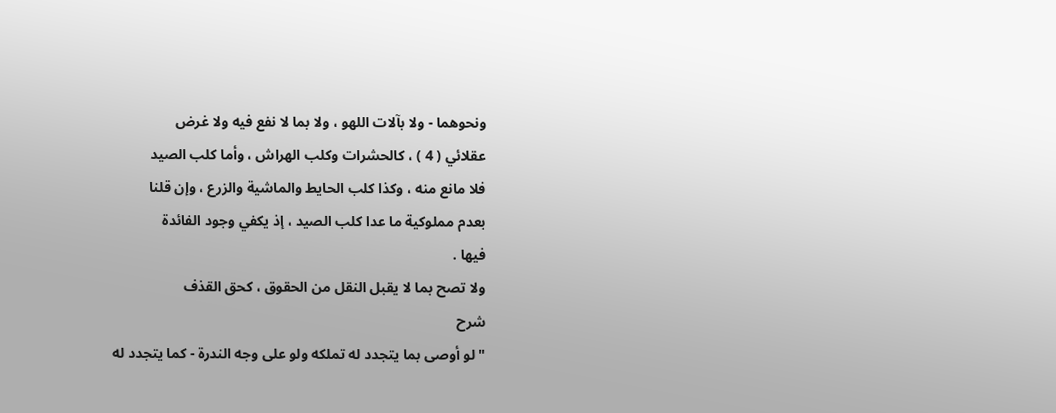ونحوهما - ولا بآلات اللهو ، ولا بما لا نفع فيه ولا غرض
عقلائي ( 4 ) ، كالحشرات وكلب الهراش ، وأما كلب الصيد
فلا مانع منه ، وكذا كلب الحايط والماشية والزرع ، وإن قلنا
بعدم مملوكية ما عدا كلب الصيد ، إذ يكفي وجود الفائدة
فيها .
ولا تصح بما لا يقبل النقل من الحقوق ، كحق القذف
شرح
" لو أوصى بما يتجدد له تملكه ولو على وجه الندرة - كما يتجدد له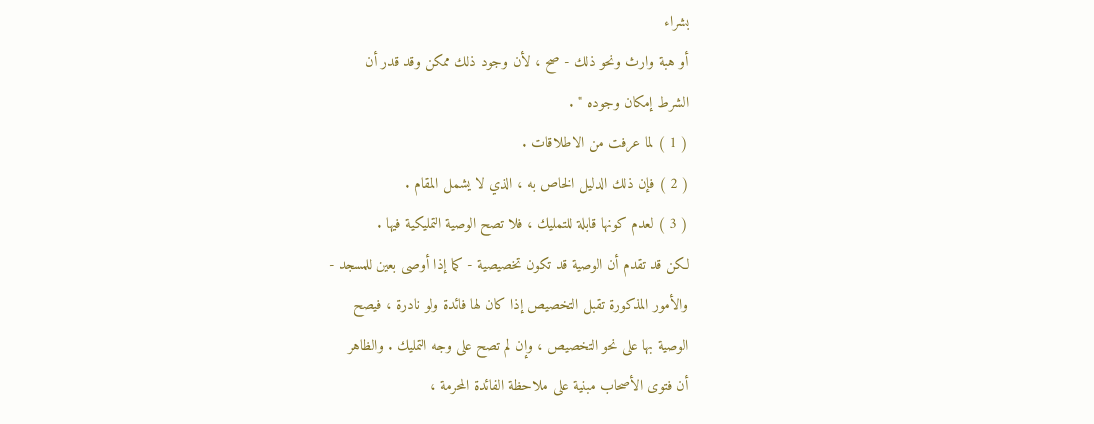بشراء
أو هبة وارث ونحو ذلك - صح ، لأن وجود ذلك ممكن وقد قدر أن
الشرط إمكان وجوده " .
( 1 ) لما عرفت من الاطلاقات .
( 2 ) فإن ذلك الدليل الخاص به ، الذي لا يشمل المقام .
( 3 ) لعدم كونها قابلة للتمليك ، فلا تصح الوصية التمليكية فيها .
لكن قد تقدم أن الوصية قد تكون تخصيصية - كما إذا أوصى بعين للمسجد -
والأمور المذكورة تقبل التخصيص إذا كان لها فائدة ولو نادرة ، فيصح
الوصية بها على نحو التخصيص ، وإن لم تصح على وجه التمليك . والظاهر
أن فتوى الأصحاب مبنية على ملاحظة الفائدة المحرمة ،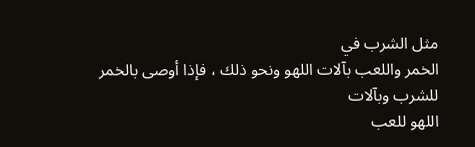مثل الشرب في
الخمر واللعب بآلات اللهو ونحو ذلك ، فإذا أوصى بالخمر للشرب وبآلات
اللهو للعب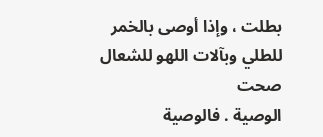بطلت ، وإذا أوصى بالخمر للطلي وبآلات اللهو للشعال صحت
الوصية . فالوصية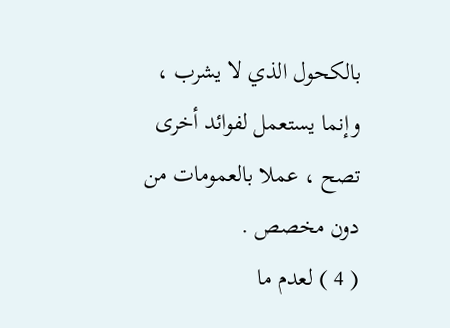بالكحول الذي لا يشرب ، وإنما يستعمل لفوائد أخرى
تصح ، عملا بالعمومات من دون مخصص .
( 4 ) لعدم ما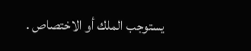يستوجب الملك أو الاختصاص .